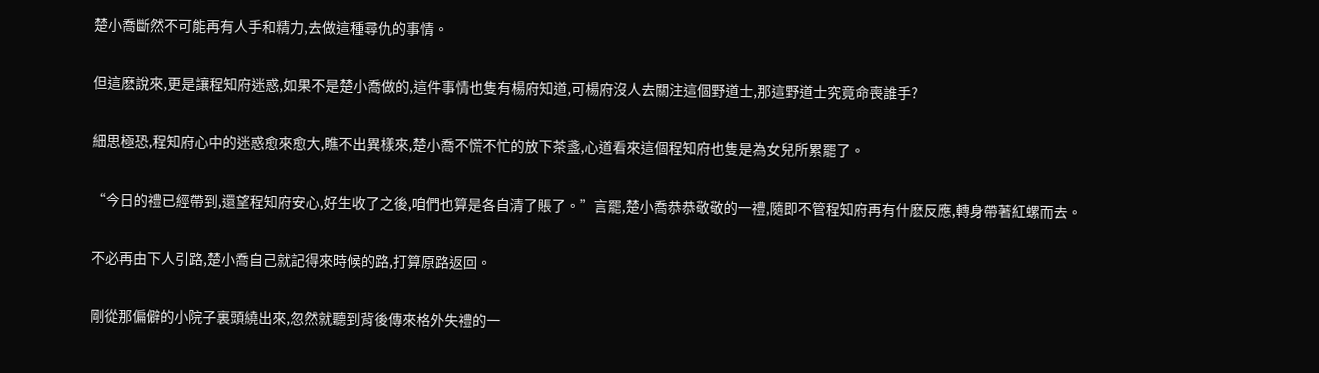楚小喬斷然不可能再有人手和精力,去做這種尋仇的事情。

但這麽說來,更是讓程知府迷惑,如果不是楚小喬做的,這件事情也隻有楊府知道,可楊府沒人去關注這個野道士,那這野道士究竟命喪誰手?

細思極恐,程知府心中的迷惑愈來愈大,瞧不出異樣來,楚小喬不慌不忙的放下茶盞,心道看來這個程知府也隻是為女兒所累罷了。

“今日的禮已經帶到,還望程知府安心,好生收了之後,咱們也算是各自清了賬了。”言罷,楚小喬恭恭敬敬的一禮,隨即不管程知府再有什麽反應,轉身帶著紅螺而去。

不必再由下人引路,楚小喬自己就記得來時候的路,打算原路返回。

剛從那偏僻的小院子裏頭繞出來,忽然就聽到背後傳來格外失禮的一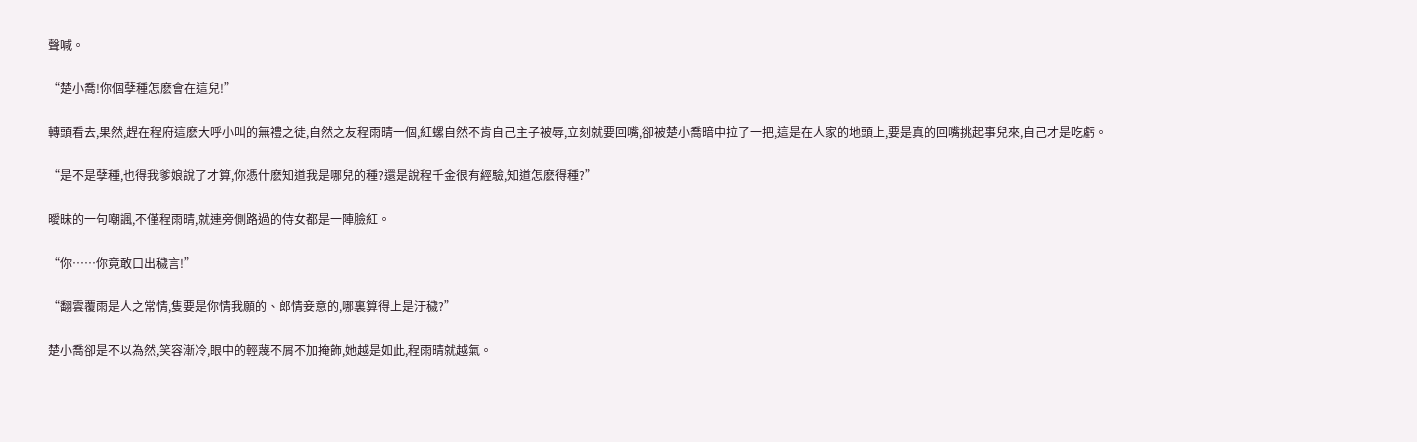聲喊。

“楚小喬!你個孽種怎麽會在這兒!”

轉頭看去,果然,趕在程府這麽大呼小叫的無禮之徒,自然之友程雨晴一個,紅螺自然不肯自己主子被辱,立刻就要回嘴,卻被楚小喬暗中拉了一把,這是在人家的地頭上,要是真的回嘴挑起事兒來,自己才是吃虧。

“是不是孽種,也得我爹娘說了才算,你憑什麽知道我是哪兒的種?還是說程千金很有經驗,知道怎麽得種?”

曖昧的一句嘲諷,不僅程雨晴,就連旁側路過的侍女都是一陣臉紅。

“你……你竟敢口出穢言!”

“翻雲覆雨是人之常情,隻要是你情我願的、郎情妾意的,哪裏算得上是汙穢?”

楚小喬卻是不以為然,笑容漸冷,眼中的輕蔑不屑不加掩飾,她越是如此,程雨晴就越氣。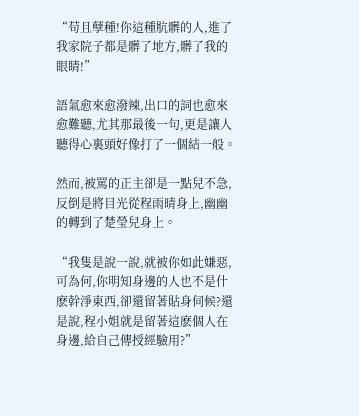“苟且孽種!你這種肮髒的人,進了我家院子都是髒了地方,髒了我的眼睛!”

語氣愈來愈潑辣,出口的詞也愈來愈難聽,尤其那最後一句,更是讓人聽得心裏頭好像打了一個結一般。

然而,被罵的正主卻是一點兒不急,反倒是將目光從程雨晴身上,幽幽的轉到了楚瑩兒身上。

“我隻是說一說,就被你如此嫌惡,可為何,你明知身邊的人也不是什麽幹淨東西,卻還留著貼身伺候?還是說,程小姐就是留著這麽個人在身邊,給自己傳授經驗用?”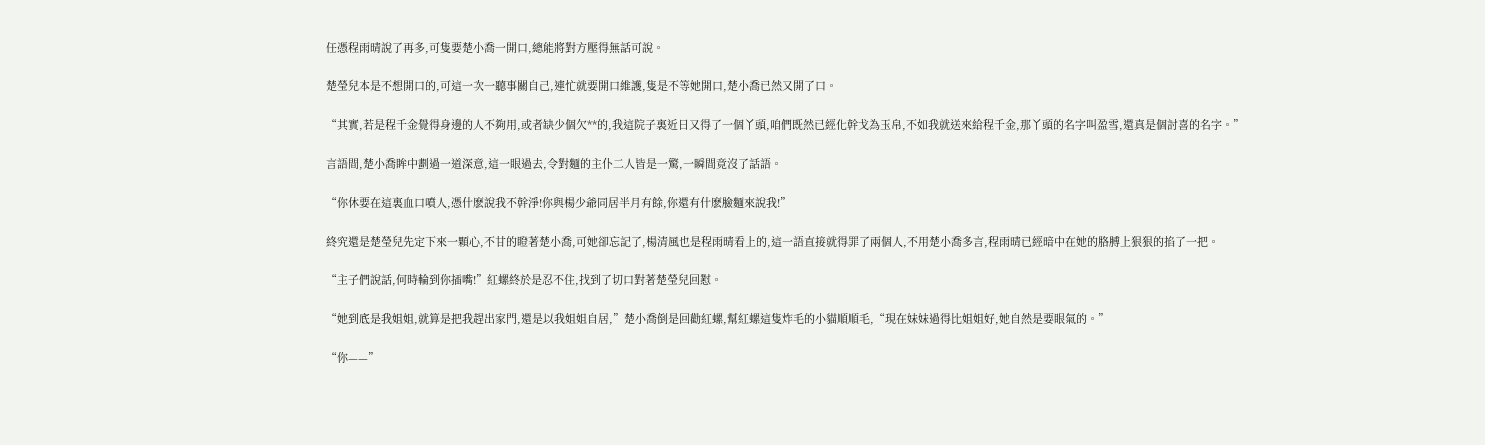任憑程雨晴說了再多,可隻要楚小喬一開口,總能將對方壓得無話可說。

楚瑩兒本是不想開口的,可這一次一聽事關自己,連忙就要開口維護,隻是不等她開口,楚小喬已然又開了口。

“其實,若是程千金覺得身邊的人不夠用,或者缺少個欠**的,我這院子裏近日又得了一個丫頭,咱們既然已經化幹戈為玉帛,不如我就送來給程千金,那丫頭的名字叫盈雪,還真是個討喜的名字。”

言語間,楚小喬眸中劃過一道深意,這一眼過去,令對麵的主仆二人皆是一驚,一瞬間竟沒了話語。

“你休要在這裏血口噴人,憑什麽說我不幹淨!你與楊少爺同居半月有餘,你還有什麽臉麵來說我!”

終究還是楚瑩兒先定下來一顆心,不甘的瞪著楚小喬,可她卻忘記了,楊清風也是程雨晴看上的,這一語直接就得罪了兩個人,不用楚小喬多言,程雨晴已經暗中在她的胳膊上狠狠的掐了一把。

“主子們說話,何時輪到你插嘴!”紅螺終於是忍不住,找到了切口對著楚瑩兒回懟。

“她到底是我姐姐,就算是把我趕出家門,還是以我姐姐自居,”楚小喬倒是回勸紅螺,幫紅螺這隻炸毛的小貓順順毛,“現在妹妹過得比姐姐好,她自然是要眼氣的。”

“你——”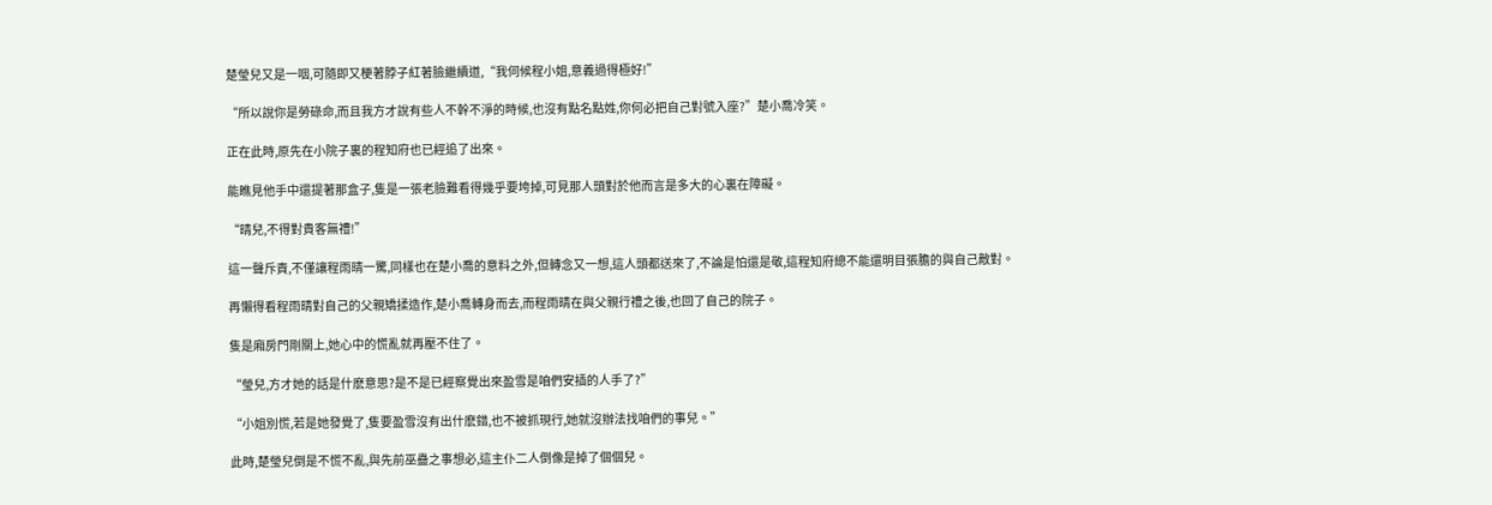楚瑩兒又是一咽,可隨即又梗著脖子紅著臉繼續道,“我伺候程小姐,意義過得極好!”

“所以說你是勞碌命,而且我方才說有些人不幹不淨的時候,也沒有點名點姓,你何必把自己對號入座?”楚小喬冷笑。

正在此時,原先在小院子裏的程知府也已經追了出來。

能瞧見他手中還提著那盒子,隻是一張老臉難看得幾乎要垮掉,可見那人頭對於他而言是多大的心裏在障礙。

“晴兒,不得對貴客無禮!”

這一聲斥責,不僅讓程雨晴一驚,同樣也在楚小喬的意料之外,但轉念又一想,這人頭都送來了,不論是怕還是敬,這程知府總不能還明目張膽的與自己敵對。

再懶得看程雨晴對自己的父親矯揉造作,楚小喬轉身而去,而程雨晴在與父親行禮之後,也回了自己的院子。

隻是廂房門剛關上,她心中的慌亂就再壓不住了。

“瑩兒,方才她的話是什麽意思?是不是已經察覺出來盈雪是咱們安插的人手了?”

“小姐別慌,若是她發覺了,隻要盈雪沒有出什麽錯,也不被抓現行,她就沒辦法找咱們的事兒。”

此時,楚瑩兒倒是不慌不亂,與先前巫蠱之事想必,這主仆二人倒像是掉了個個兒。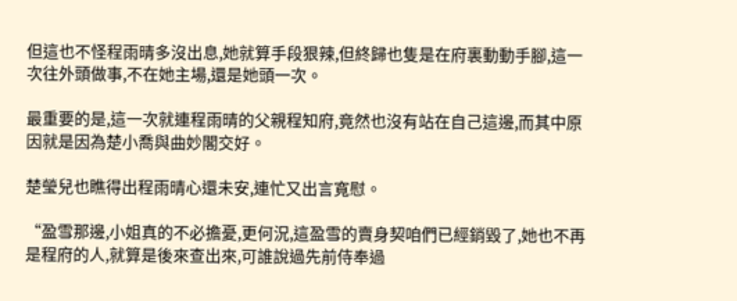但這也不怪程雨晴多沒出息,她就算手段狠辣,但終歸也隻是在府裏動動手腳,這一次往外頭做事,不在她主場,還是她頭一次。

最重要的是,這一次就連程雨晴的父親程知府,竟然也沒有站在自己這邊,而其中原因就是因為楚小喬與曲妙閣交好。

楚瑩兒也瞧得出程雨晴心還未安,連忙又出言寬慰。

“盈雪那邊,小姐真的不必擔憂,更何況,這盈雪的賣身契咱們已經銷毀了,她也不再是程府的人,就算是後來查出來,可誰說過先前侍奉過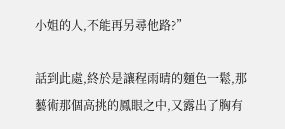小姐的人,不能再另尋他路?”

話到此處,終於是讓程雨晴的麵色一鬆,那藝術那個高挑的鳳眼之中,又露出了胸有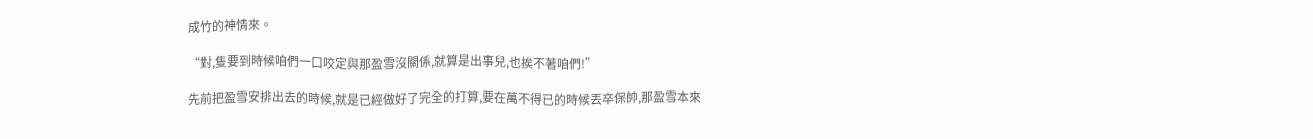成竹的神情來。

“對,隻要到時候咱們一口咬定與那盈雪沒關係,就算是出事兒,也挨不著咱們!”

先前把盈雪安排出去的時候,就是已經做好了完全的打算,要在萬不得已的時候丟卒保帥,那盈雪本來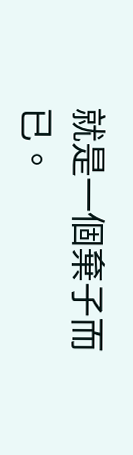就是一個棄子而已。